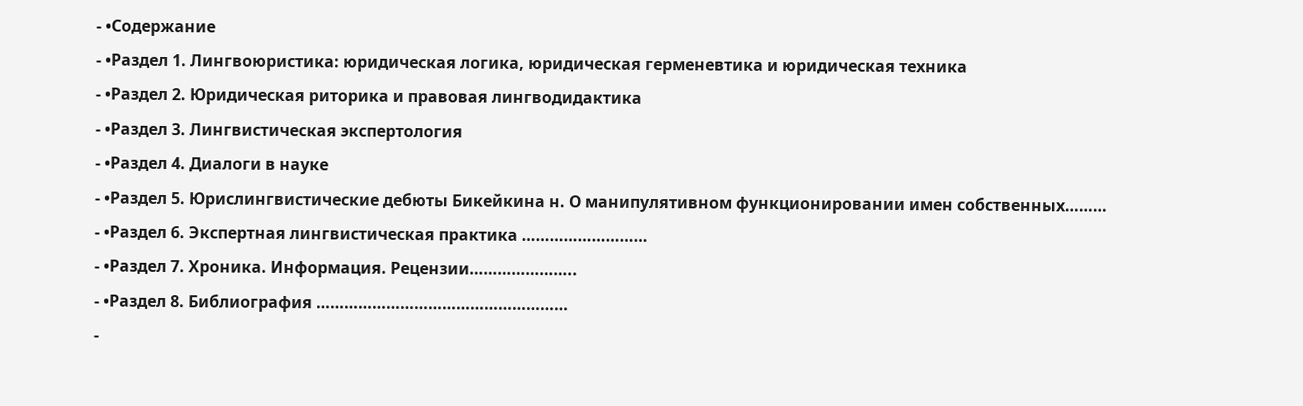- •Содержание
- •Раздел 1. Лингвоюристика: юридическая логика, юридическая герменевтика и юридическая техника
- •Раздел 2. Юридическая риторика и правовая лингводидактика
- •Раздел 3. Лингвистическая экспертология
- •Раздел 4. Диалоги в науке
- •Раздел 5. Юрислингвистические дебюты Бикейкина н. О манипулятивном функционировании имен собственных………
- •Раздел 6. Экспертная лингвистическая практика ………………………
- •Раздел 7. Хроника. Информация. Рецензии…………………..
- •Раздел 8. Библиография ………………………………………………
-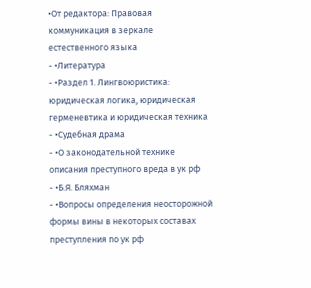•От редактора: Правовая коммуникация в зеркале естественного языка
- •Литература
- •Раздел 1. Лингвоюристика: юридическая логика, юридическая герменевтика и юридическая техника
- •Судебная драма
- •О законодательной технике описания преступного вреда в ук рф
- •Б.Я. Бляхман
- •Вопросы определения неосторожной формы вины в некоторых составах преступления по ук рф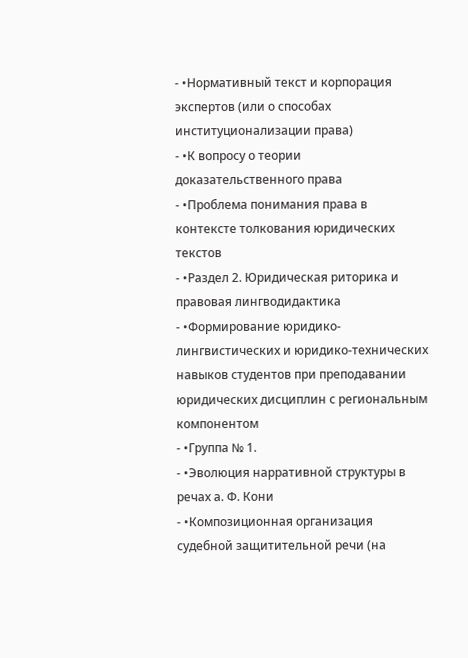- •Нормативный текст и корпорация экспертов (или о способах институционализации права)
- •К вопросу о теории доказательственного права
- •Проблема понимания права в контексте толкования юридических текстов
- •Раздел 2. Юридическая риторика и правовая лингводидактика
- •Формирование юридико-лингвистических и юридико-технических навыков студентов при преподавании юридических дисциплин с региональным компонентом
- •Группа № 1.
- •Эволюция нарративной структуры в речах а. Ф. Кони
- •Композиционная организация судебной защитительной речи (на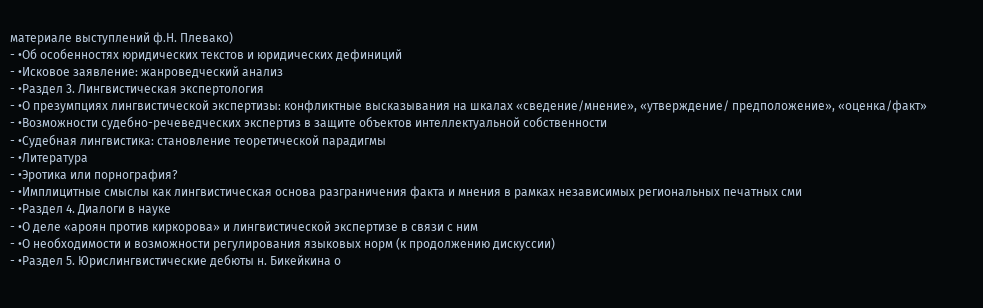материале выступлений ф.Н. Плевако)
- •Об особенностях юридических текстов и юридических дефиниций
- •Исковое заявление: жанроведческий анализ
- •Раздел 3. Лингвистическая экспертология
- •О презумпциях лингвистической экспертизы: конфликтные высказывания на шкалах «сведение/мнение», «утверждение/ предположение», «оценка/факт»
- •Возможности судебно-речеведческих экспертиз в защите объектов интеллектуальной собственности
- •Судебная лингвистика: становление теоретической парадигмы
- •Литература
- •Эротика или порнография?
- •Имплицитные смыслы как лингвистическая основа разграничения факта и мнения в рамках независимых региональных печатных сми
- •Раздел 4. Диалоги в науке
- •О деле «ароян против киркорова» и лингвистической экспертизе в связи с ним
- •О необходимости и возможности регулирования языковых норм (к продолжению дискуссии)
- •Раздел 5. Юрислингвистические дебюты н. Бикейкина о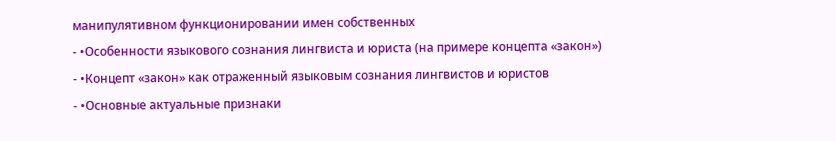манипулятивном функционировании имен собственных
- •Особенности языкового сознания лингвиста и юриста (на примере концепта «закон»)
- •Концепт «закон» как отраженный языковым сознания лингвистов и юристов
- •Основные актуальные признаки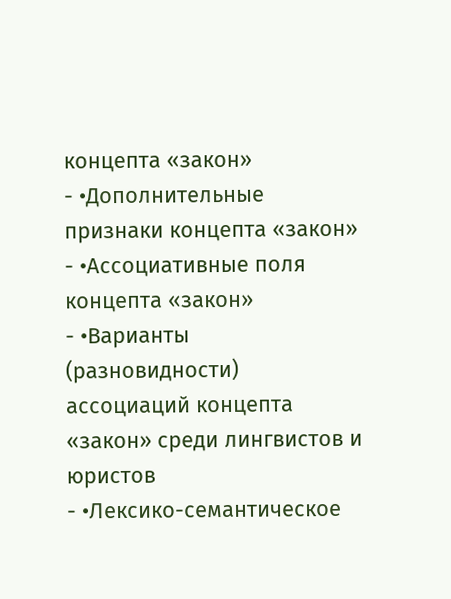концепта «закон»
- •Дополнительные признаки концепта «закон»
- •Ассоциативные поля концепта «закон»
- •Варианты (разновидности) ассоциаций концепта «закон» среди лингвистов и юристов
- •Лексико-семантическое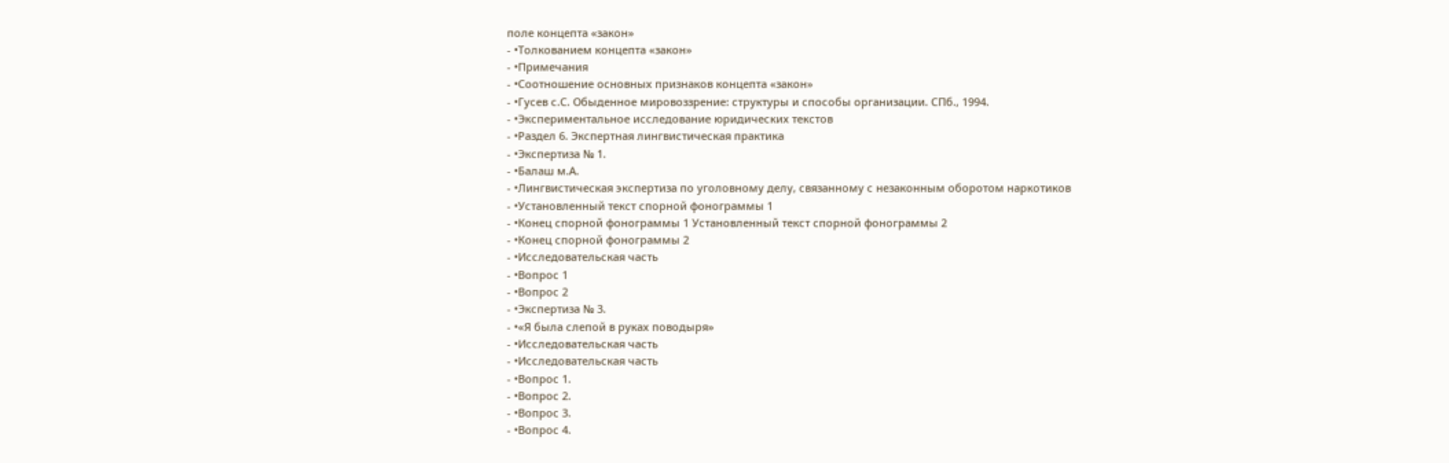поле концепта «закон»
- •Толкованием концепта «закон»
- •Примечания
- •Соотношение основных признаков концепта «закон»
- •Гусев с.С. Обыденное мировоззрение: структуры и способы организации. СПб., 1994.
- •Экспериментальное исследование юридических текстов
- •Раздел 6. Экспертная лингвистическая практика
- •Экспертиза № 1.
- •Балаш м.А.
- •Лингвистическая экспертиза по уголовному делу, связанному с незаконным оборотом наркотиков
- •Установленный текст спорной фонограммы 1
- •Конец спорной фонограммы 1 Установленный текст спорной фонограммы 2
- •Конец спорной фонограммы 2
- •Исследовательская часть
- •Вопрос 1
- •Вопрос 2
- •Экспертиза № 3.
- •«Я была слепой в руках поводыря»
- •Исследовательская часть
- •Исследовательская часть
- •Вопрос 1.
- •Вопрос 2.
- •Вопрос 3.
- •Вопрос 4.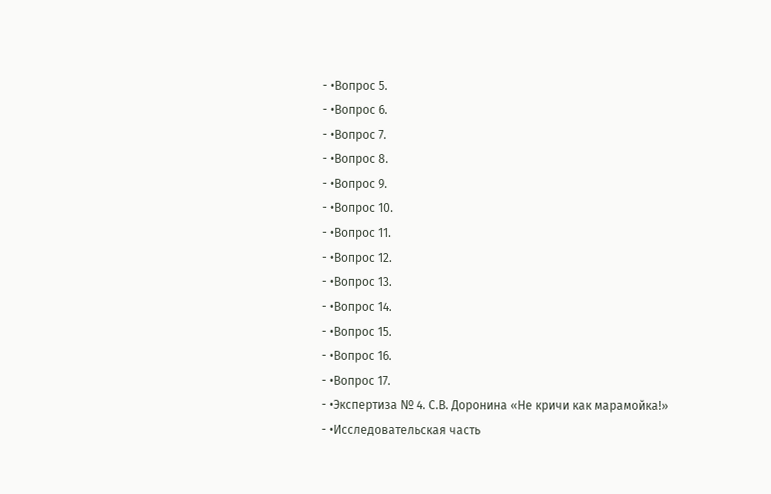- •Вопрос 5.
- •Вопрос 6.
- •Вопрос 7.
- •Вопрос 8.
- •Вопрос 9.
- •Вопрос 10.
- •Вопрос 11.
- •Вопрос 12.
- •Вопрос 13.
- •Вопрос 14.
- •Вопрос 15.
- •Вопрос 16.
- •Вопрос 17.
- •Экспертиза № 4. С.В. Доронина «Не кричи как марамойка!»
- •Исследовательская часть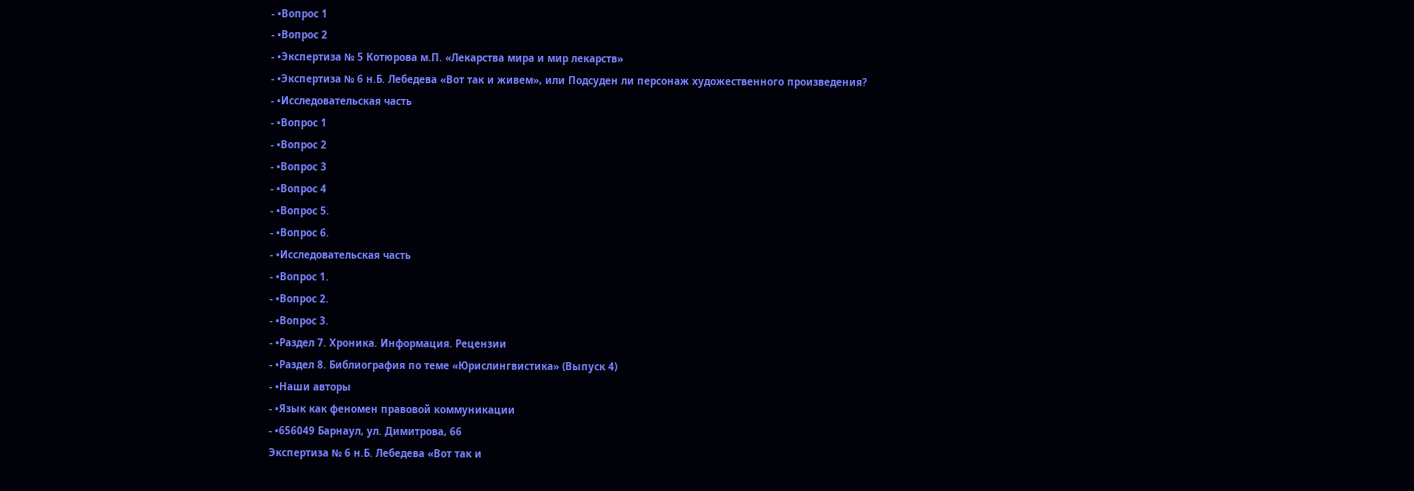- •Вопрос 1
- •Вопрос 2
- •Экспертиза № 5 Котюрова м.П. «Лекарства мира и мир лекарств»
- •Экспертиза № 6 н.Б. Лебедева «Вот так и живем», или Подсуден ли персонаж художественного произведения?
- •Исследовательская часть
- •Вопрос 1
- •Вопрос 2
- •Вопрос 3
- •Вопрос 4
- •Вопрос 5.
- •Вопрос 6.
- •Исследовательская часть
- •Вопрос 1.
- •Вопрос 2.
- •Вопрос 3.
- •Раздел 7. Хроника. Информация. Рецензии
- •Раздел 8. Библиография по теме «Юрислингвистика» (Выпуск 4)
- •Наши авторы
- •Язык как феномен правовой коммуникации
- •656049 Барнаул, ул. Димитрова, 66
Экспертиза № 6 н.Б. Лебедева «Вот так и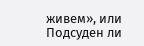живем», или Подсуден ли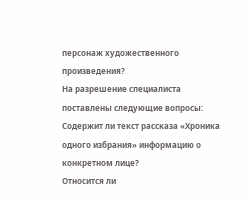персонаж художественного произведения?
На разрешение специалиста поставлены следующие вопросы:
Содержит ли текст рассказа «Хроника одного избрания» информацию о конкретном лице?
Относится ли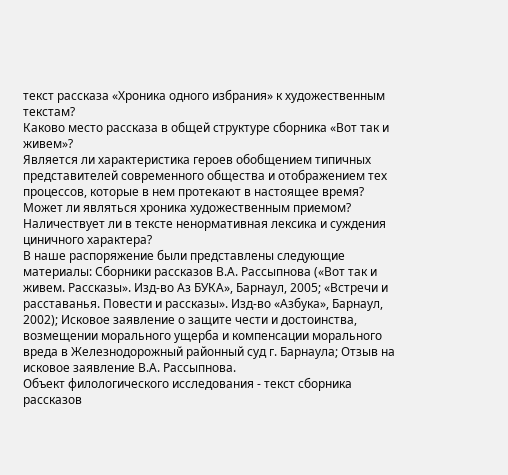текст рассказа «Хроника одного избрания» к художественным текстам?
Каково место рассказа в общей структуре сборника «Вот так и живем»?
Является ли характеристика героев обобщением типичных представителей современного общества и отображением тех процессов, которые в нем протекают в настоящее время?
Может ли являться хроника художественным приемом?
Наличествует ли в тексте ненормативная лексика и суждения циничного характера?
В наше распоряжение были представлены следующие материалы: Сборники рассказов В.А. Рассыпнова («Вот так и живем. Рассказы». Изд-во Аз БУКА», Барнаул, 2005; «Встречи и расставанья. Повести и рассказы». Изд-во «Азбука», Барнаул, 2002); Исковое заявление о защите чести и достоинства, возмещении морального ущерба и компенсации морального вреда в Железнодорожный районный суд г. Барнаула; Отзыв на исковое заявление В.А. Рассыпнова.
Объект филологического исследования - текст сборника рассказов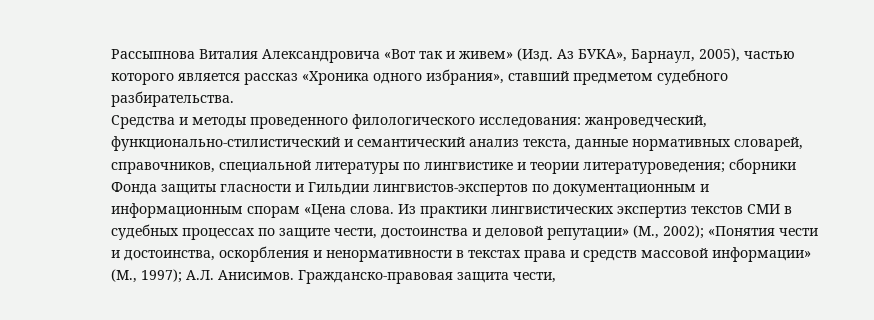Рассыпнова Виталия Александровича «Вот так и живем» (Изд. Аз БУКА», Барнаул, 2005), частью которого является рассказ «Хроника одного избрания», ставший предметом судебного разбирательства.
Средства и методы проведенного филологического исследования: жанроведческий, функционально-стилистический и семантический анализ текста, данные нормативных словарей, справочников, специальной литературы по лингвистике и теории литературоведения; сборники Фонда защиты гласности и Гильдии лингвистов-экспертов по документационным и информационным спорам «Цена слова. Из практики лингвистических экспертиз текстов СМИ в судебных процессах по защите чести, достоинства и деловой репутации» (М., 2002); «Понятия чести и достоинства, оскорбления и ненормативности в текстах права и средств массовой информации» (М., 1997); А.Л. Анисимов. Гражданско-правовая защита чести,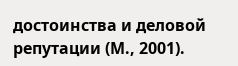достоинства и деловой репутации (М., 2001).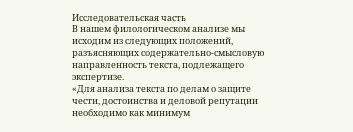Исследовательская часть
В нашем филологическом анализе мы исходим из следующих положений, разъясняющих содержательно-смысловую направленность текста, подлежащего экспертизе.
«Для анализа текста по делам о защите чести, достоинства и деловой репутации необходимо как минимум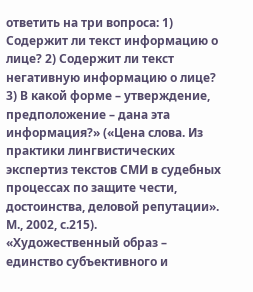ответить на три вопроса: 1) Содержит ли текст информацию о лице? 2) Содержит ли текст негативную информацию о лице? 3) В какой форме – утверждение, предположение – дана эта информация?» («Цена слова. Из практики лингвистических экспертиз текстов СМИ в судебных процессах по защите чести, достоинства, деловой репутации». М., 2002, с.215).
«Художественный образ – единство субъективного и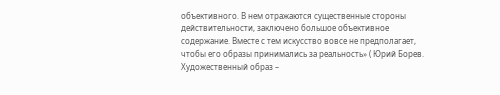объективного. В нем отражаются существенные стороны действительности, заключено большое объективное содержание. Вместе с тем искусство вовсе не предполагает, чтобы его образы принимались за реальность» ( Юрий Борев. Художественный образ –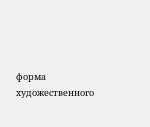форма художественного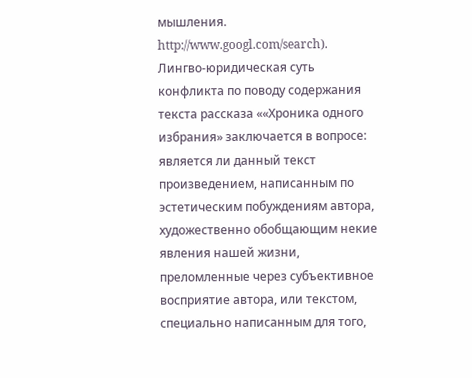мышления. http://www.googl.com/search).
Лингво-юридическая суть конфликта по поводу содержания текста рассказа ««Хроника одного избрания» заключается в вопросе: является ли данный текст произведением, написанным по эстетическим побуждениям автора, художественно обобщающим некие явления нашей жизни, преломленные через субъективное восприятие автора, или текстом, специально написанным для того,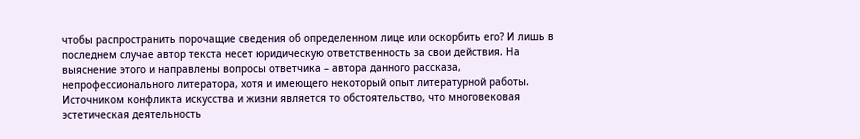чтобы распространить порочащие сведения об определенном лице или оскорбить его? И лишь в последнем случае автор текста несет юридическую ответственность за свои действия. На выяснение этого и направлены вопросы ответчика – автора данного рассказа, непрофессионального литератора, хотя и имеющего некоторый опыт литературной работы.
Источником конфликта искусства и жизни является то обстоятельство, что многовековая эстетическая деятельность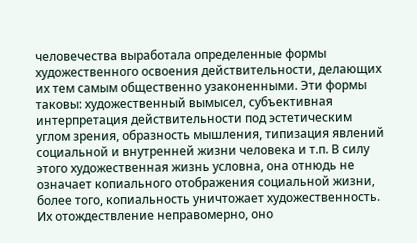человечества выработала определенные формы художественного освоения действительности, делающих их тем самым общественно узаконенными. Эти формы таковы: художественный вымысел, субъективная интерпретация действительности под эстетическим углом зрения, образность мышления, типизация явлений социальной и внутренней жизни человека и т.п. В силу этого художественная жизнь условна, она отнюдь не означает копиального отображения социальной жизни, более того, копиальность уничтожает художественность. Их отождествление неправомерно, оно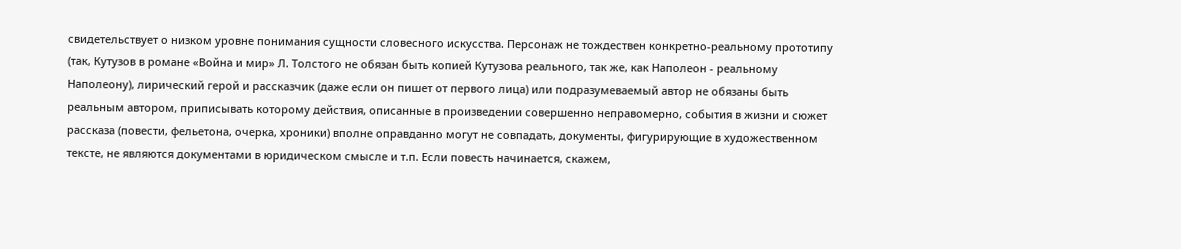свидетельствует о низком уровне понимания сущности словесного искусства. Персонаж не тождествен конкретно-реальному прототипу (так, Кутузов в романе «Война и мир» Л. Толстого не обязан быть копией Кутузова реального, так же, как Наполеон - реальному Наполеону), лирический герой и рассказчик (даже если он пишет от первого лица) или подразумеваемый автор не обязаны быть реальным автором, приписывать которому действия, описанные в произведении совершенно неправомерно, события в жизни и сюжет рассказа (повести, фельетона, очерка, хроники) вполне оправданно могут не совпадать, документы, фигурирующие в художественном тексте, не являются документами в юридическом смысле и т.п. Если повесть начинается, скажем,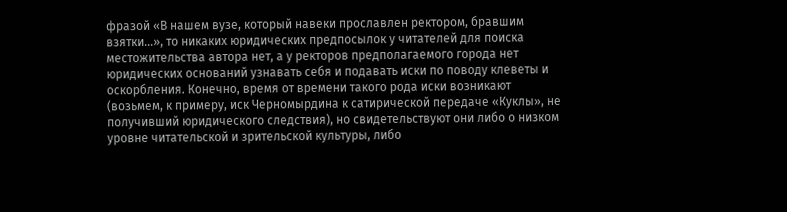фразой «В нашем вузе, который навеки прославлен ректором, бравшим взятки…», то никаких юридических предпосылок у читателей для поиска местожительства автора нет, а у ректоров предполагаемого города нет юридических оснований узнавать себя и подавать иски по поводу клеветы и оскорбления. Конечно, время от времени такого рода иски возникают (возьмем, к примеру, иск Черномырдина к сатирической передаче «Куклы», не получивший юридического следствия), но свидетельствуют они либо о низком уровне читательской и зрительской культуры, либо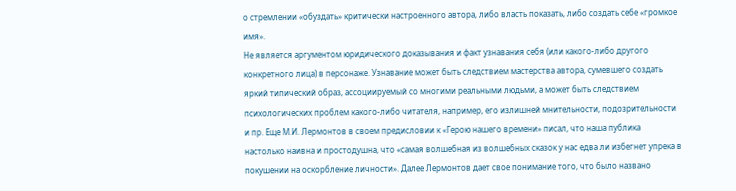о стремлении «обуздать» критически настроенного автора, либо власть показать, либо создать себе «громкое имя».
Не является аргументом юридического доказывания и факт узнавания себя (или какого-либо другого конкретного лица) в персонаже. Узнавание может быть следствием мастерства автора, сумевшего создать яркий типический образ, ассоциируемый со многими реальными людьми, а может быть следствием психологических проблем какого-либо читателя, например, его излишней мнительности, подозрительности и пр. Еще М.И. Лермонтов в своем предисловии к «Герою нашего времени» писал, что наша публика настолько наивна и простодушна, что «самая волшебная из волшебных сказок у нас едва ли избегнет упрека в покушении на оскорбление личности». Далее Лермонтов дает свое понимание того, что было названо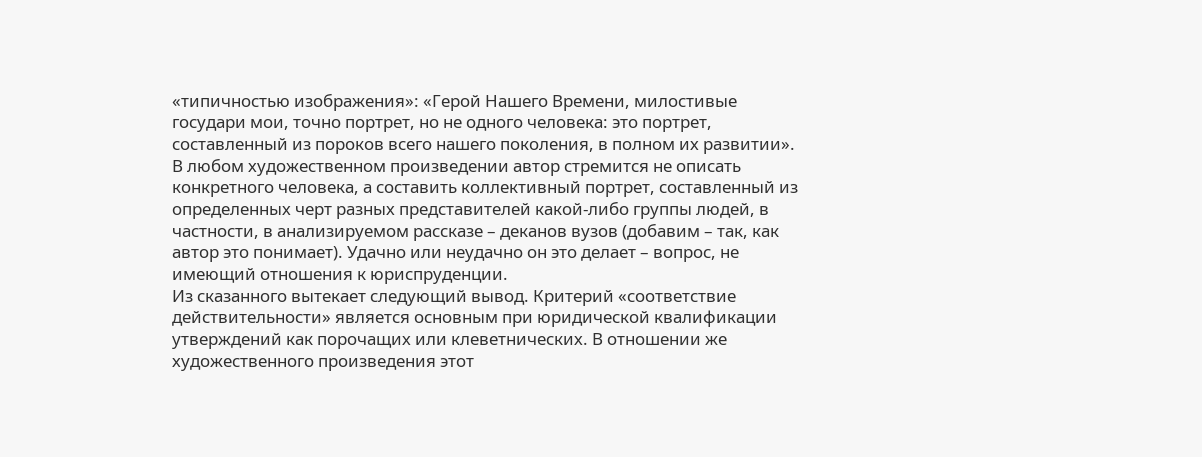«типичностью изображения»: «Герой Нашего Времени, милостивые государи мои, точно портрет, но не одного человека: это портрет, составленный из пороков всего нашего поколения, в полном их развитии». В любом художественном произведении автор стремится не описать конкретного человека, а составить коллективный портрет, составленный из определенных черт разных представителей какой-либо группы людей, в частности, в анализируемом рассказе – деканов вузов (добавим – так, как автор это понимает). Удачно или неудачно он это делает – вопрос, не имеющий отношения к юриспруденции.
Из сказанного вытекает следующий вывод. Критерий «соответствие действительности» является основным при юридической квалификации утверждений как порочащих или клеветнических. В отношении же художественного произведения этот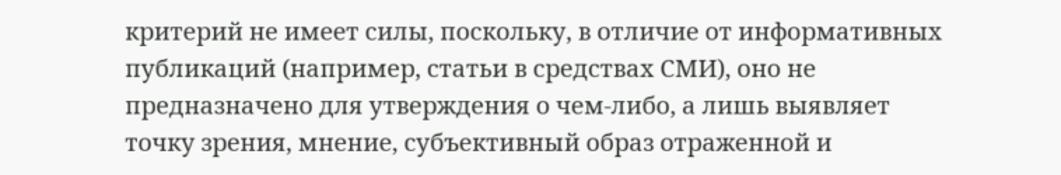критерий не имеет силы, поскольку, в отличие от информативных публикаций (например, статьи в средствах СМИ), оно не предназначено для утверждения о чем-либо, а лишь выявляет точку зрения, мнение, субъективный образ отраженной и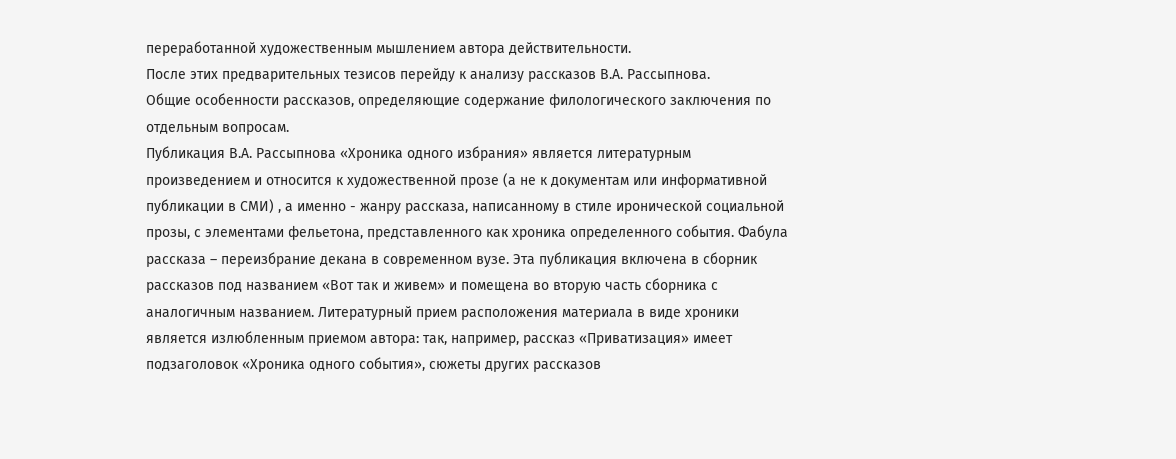переработанной художественным мышлением автора действительности.
После этих предварительных тезисов перейду к анализу рассказов В.А. Рассыпнова.
Общие особенности рассказов, определяющие содержание филологического заключения по отдельным вопросам.
Публикация В.А. Рассыпнова «Хроника одного избрания» является литературным произведением и относится к художественной прозе (а не к документам или информативной публикации в СМИ) , а именно - жанру рассказа, написанному в стиле иронической социальной прозы, с элементами фельетона, представленного как хроника определенного события. Фабула рассказа – переизбрание декана в современном вузе. Эта публикация включена в сборник рассказов под названием «Вот так и живем» и помещена во вторую часть сборника с аналогичным названием. Литературный прием расположения материала в виде хроники является излюбленным приемом автора: так, например, рассказ «Приватизация» имеет подзаголовок «Хроника одного события», сюжеты других рассказов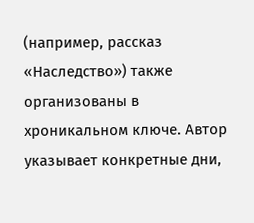(например, рассказ «Наследство») также организованы в хроникальном ключе. Автор указывает конкретные дни,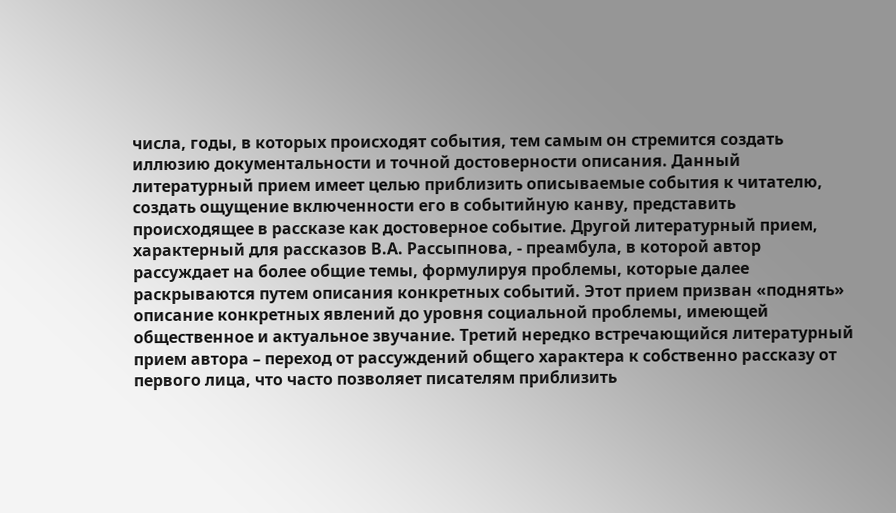числа, годы, в которых происходят события, тем самым он стремится создать иллюзию документальности и точной достоверности описания. Данный литературный прием имеет целью приблизить описываемые события к читателю, создать ощущение включенности его в событийную канву, представить происходящее в рассказе как достоверное событие. Другой литературный прием, характерный для рассказов В.А. Рассыпнова, - преамбула, в которой автор рассуждает на более общие темы, формулируя проблемы, которые далее раскрываются путем описания конкретных событий. Этот прием призван «поднять» описание конкретных явлений до уровня социальной проблемы, имеющей общественное и актуальное звучание. Третий нередко встречающийся литературный прием автора – переход от рассуждений общего характера к собственно рассказу от первого лица, что часто позволяет писателям приблизить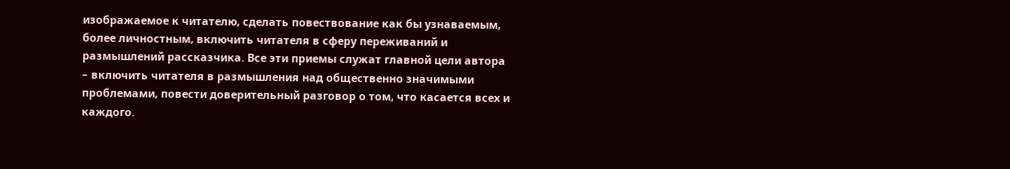изображаемое к читателю, сделать повествование как бы узнаваемым, более личностным, включить читателя в сферу переживаний и размышлений рассказчика. Все эти приемы служат главной цели автора – включить читателя в размышления над общественно значимыми проблемами, повести доверительный разговор о том, что касается всех и каждого.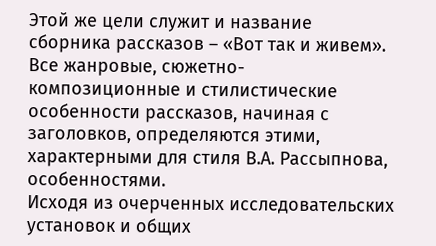Этой же цели служит и название сборника рассказов – «Вот так и живем».
Все жанровые, сюжетно-композиционные и стилистические особенности рассказов, начиная с заголовков, определяются этими, характерными для стиля В.А. Рассыпнова, особенностями.
Исходя из очерченных исследовательских установок и общих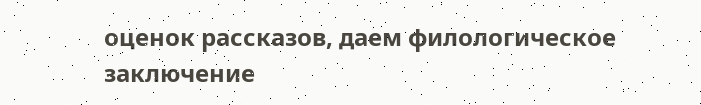оценок рассказов, даем филологическое заключение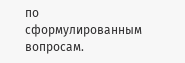по сформулированным вопросам.